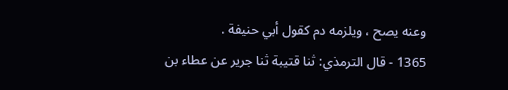وعنه يصح ، ويلزمه دم كقول أبي حنيفة .
1365 - قال الترمذي: ثنا قتيبة ثنا جرير عن عطاء بن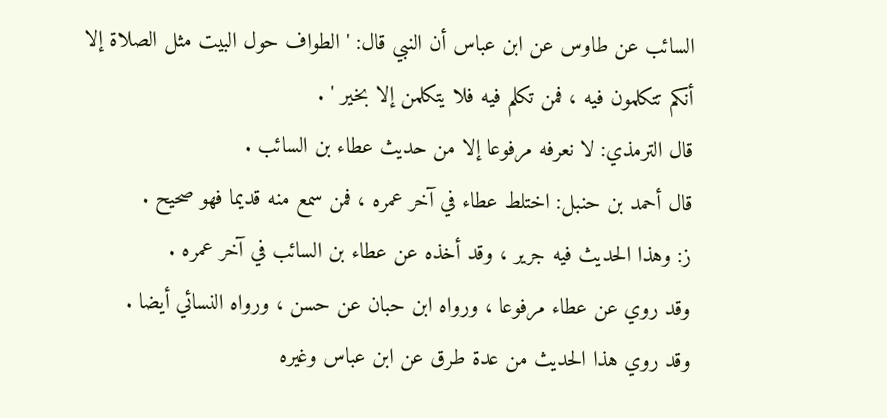السائب عن طاوس عن ابن عباس أن النبي قال: ' الطواف حول البيت مثل الصلاة إلا أنكم تتكلمون فيه ، فمن تكلم فيه فلا يتكلمن إلا بخير ' .
قال الترمذي: لا نعرفه مرفوعا إلا من حديث عطاء بن السائب .
قال أحمد بن حنبل: اختلط عطاء في آخر عمره ، فمن سمع منه قديما فهو صحيح .
ز: وهذا الحديث فيه جرير ، وقد أخذه عن عطاء بن السائب في آخر عمره .
وقد روي عن عطاء مرفوعا ، ورواه ابن حبان عن حسن ، ورواه النسائي أيضا .
وقد روي هذا الحديث من عدة طرق عن ابن عباس وغيره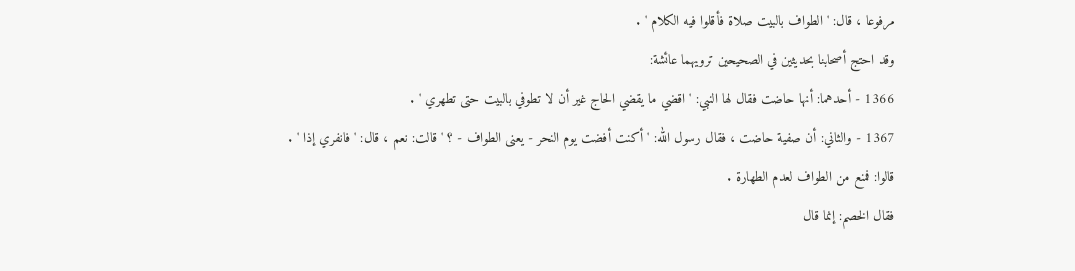مرفوعا ، قال: ' الطواف بالبيت صلاة فأقلوا فيه الكلام ' .
وقد احتج أصحابنا بحديثين في الصحيحين ترويهما عائشة:
1366 - أحدهما: أنها حاضت فقال لها النبي: ' اقضي ما يقضي الحاج غير أن لا تطوفي بالبيت حتى تطهري ' .
1367 - والثاني: أن صفية حاضت ، فقال رسول الله: ' أكنت أفضت يوم النحر - يعنى الطواف - ؟ ' قالت: نعم ، قال: ' فانفري إذا ' .
قالوا: فمنع من الطواف لعدم الطهارة .
فقال الخصم: إنما قال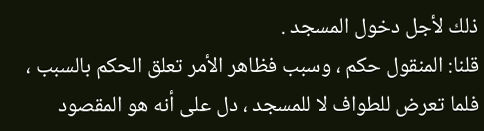ذلك لأجل دخول المسجد .
قلنا: المنقول حكم ، وسبب فظاهر الأمر تعلق الحكم بالسبب ، فلما تعرض للطواف لا للمسجد ، دل على أنه هو المقصود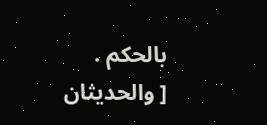بالحكم .
[ والحديثان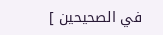في الصحيحين ]